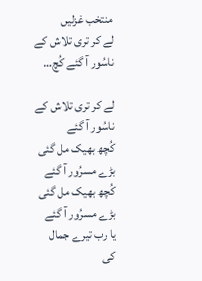منتخب غزلیں
لے کر تری تلاش کے ناسُور آ گئے کُچ…

لے کر تری تلاش کے ناسُور آ گئے
کُچھ بھیک مل گئی بڑے مسرُور آ گئے
کُچھ بھیک مل گئی بڑے مسرُور آ گئے
یا رب تیرے جمال کی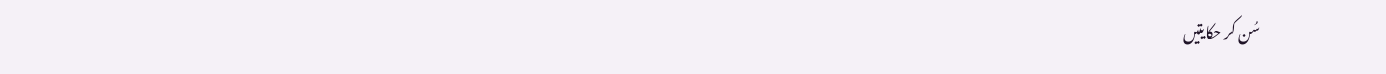سُن کر حکایتیں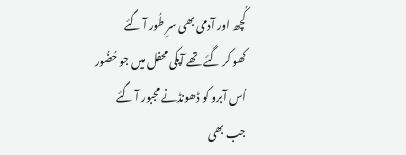کُچھ اور آدمی بھی سرِ طُور آ گئے
کھو کر گئے تھے آپکی محفل میں جو حُضُور
اُس آبرو کو ڈھونڈنے مجبور آ گئے
جب بھی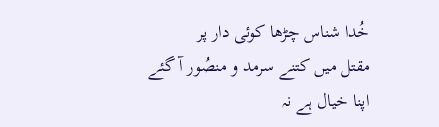خُدا شناس چڑھا کوئی دار پر
مقتل میں کتنے سرمد و منصُور آ گئے
اپنا خیال ہے نہ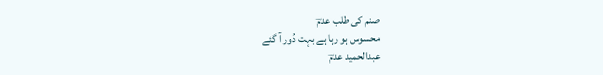صنم کی طلب عدمؔ
محسوس ہو رہا ہے بہت دُور آ گئے
عبدالحمید عدمؔ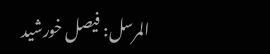المرسل: فیصل خورشید